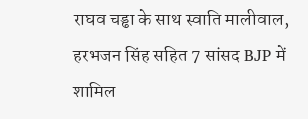राघव चड्ढा के साथ स्वाति मालीवाल, हरभजन सिंह सहित 7 सांसद BJP में शामिल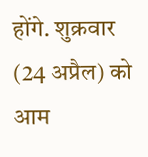होंगे. शुक्रवार (24 अप्रैल) को आम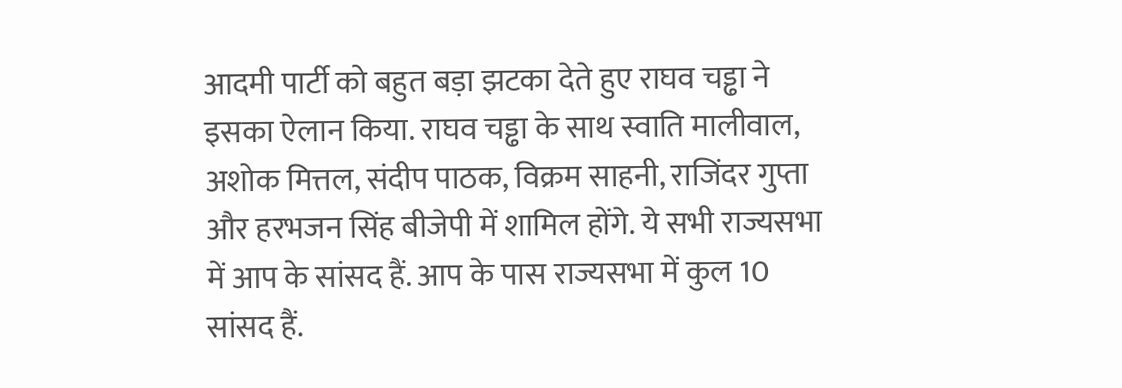आदमी पार्टी को बहुत बड़ा झटका देते हुए राघव चड्ढा ने इसका ऐलान किया. राघव चड्ढा के साथ स्वाति मालीवाल, अशोक मित्तल, संदीप पाठक, विक्रम साहनी, राजिंदर गुप्ता और हरभजन सिंह बीजेपी में शामिल होंगे. ये सभी राज्यसभा में आप के सांसद हैं. आप के पास राज्यसभा में कुल 10 सांसद हैं.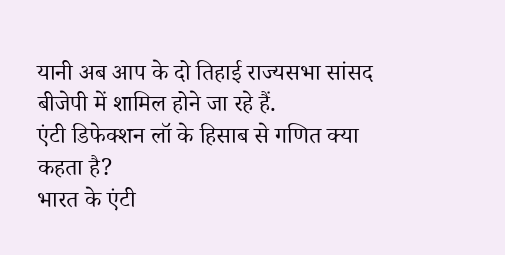यानी अब आप के दो तिहाई राज्यसभा सांसद बीजेपी में शामिल होने जा रहे हैं.
एंटी डिफेक्शन लॉ के हिसाब से गणित क्या कहता है?
भारत के एंटी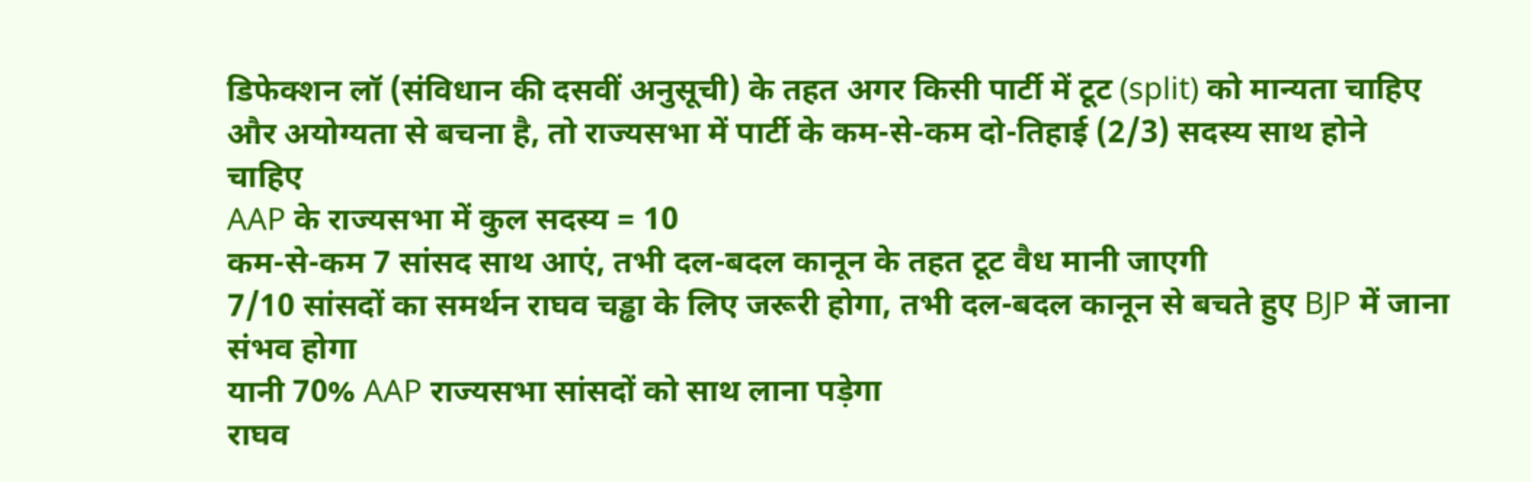डिफेक्शन लॉ (संविधान की दसवीं अनुसूची) के तहत अगर किसी पार्टी में टूट (split) को मान्यता चाहिए और अयोग्यता से बचना है, तो राज्यसभा में पार्टी के कम-से-कम दो-तिहाई (2/3) सदस्य साथ होने चाहिए
AAP के राज्यसभा में कुल सदस्य = 10
कम-से-कम 7 सांसद साथ आएं, तभी दल-बदल कानून के तहत टूट वैध मानी जाएगी
7/10 सांसदों का समर्थन राघव चड्ढा के लिए जरूरी होगा, तभी दल-बदल कानून से बचते हुए BJP में जाना संभव होगा
यानी 70% AAP राज्यसभा सांसदों को साथ लाना पड़ेगा
राघव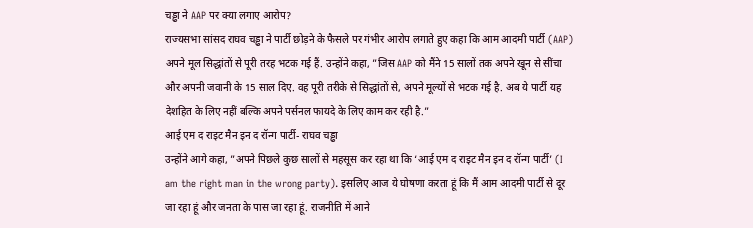चड्ढा ने AAP पर क्या लगाए आरोप?
राज्यसभा सांसद राघव चड्ढा ने पार्टी छोड़ने के फैसले पर गंभीर आरोप लगाते हुए कहा कि आम आदमी पार्टी (AAP) अपने मूल सिद्धांतों से पूरी तरह भटक गई हैं. उन्होंने कहा, ”जिस AAP को मैंने 15 सालों तक अपने खून से सींचा और अपनी जवानी के 15 साल दिए. वह पूरी तरीके से सिद्धांतों से, अपने मूल्यों से भटक गई है. अब ये पार्टी यह देशहित के लिए नहीं बल्कि अपने पर्सनल फायदे के लिए काम कर रही है.”
आई एम द राइट मैन इन द रॉन्ग पार्टी- राघव चड्ढा
उन्होंने आगे कहा, ”अपने पिछले कुछ सालों से महसूस कर रहा था कि ‘आई एम द राइट मैन इन द रॉन्ग पार्टी’ (I am the right man in the wrong party). इसलिए आज ये घोषणा करता हूं कि मैं आम आदमी पार्टी से दूर जा रहा हूं और जनता के पास जा रहा हूं. राजनीति में आने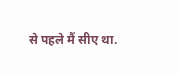से पहले मैं सीए था.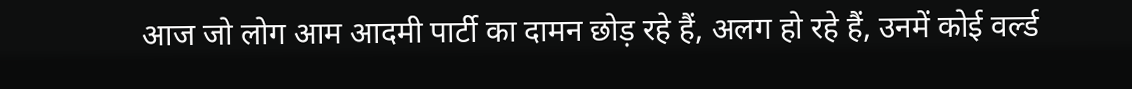आज जो लोग आम आदमी पार्टी का दामन छोड़ रहे हैं, अलग हो रहे हैं, उनमें कोई वर्ल्ड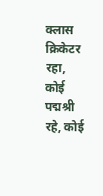क्लास क्रिकेटर रहा, कोई पद्मश्री रहे, कोई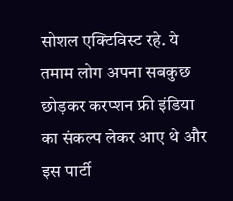सोशल एक्टिविस्ट रहे. ये तमाम लोग अपना सबकुछ छोड़कर करप्शन फ्री इंडिया का संकल्प लेकर आए थे और इस पार्टी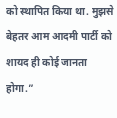को स्थापित किया था. मुझसे बेहतर आम आदमी पार्टी को शायद ही कोई जानता होगा.”